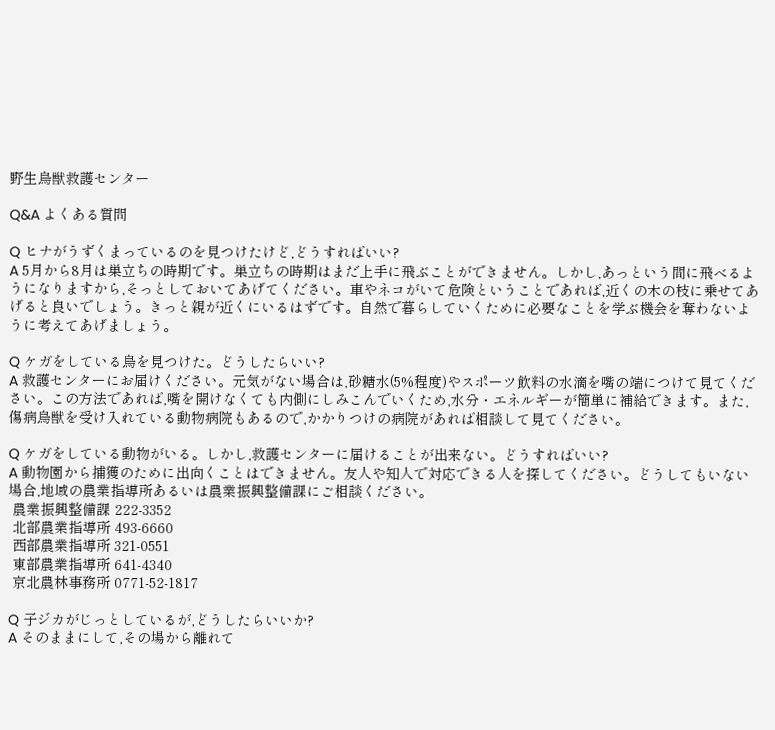野生鳥獣救護センター

Q&A よくある質問

Q ヒナがうずくまっているのを見つけたけど,どうすればいい?
A 5月から8月は巣立ちの時期です。巣立ちの時期はまだ上手に飛ぶことができません。しかし,あっという間に飛べるようになりますから,そっとしておいてあげてください。車やネコがいて危険ということであれば,近くの木の枝に乗せてあげると良いでしょう。きっと親が近くにいるはずです。自然で暮らしていくために必要なことを学ぶ機会を奪わないように考えてあげましょう。

Q ケガをしている鳥を見つけた。どうしたらいい?
A 救護センターにお届けください。元気がない場合は,砂糖水(5%程度)やスポーツ飲料の水滴を嘴の端につけて見てください。この方法であれば,嘴を開けなくても内側にしみこんでいくため,水分・エネルギーが簡単に補給できます。また,傷病鳥獣を受け入れている動物病院もあるので,かかりつけの病院があれば相談して見てください。

Q ケガをしている動物がいる。しかし,救護センターに届けることが出来ない。どうすればいい?
A 動物園から捕獲のために出向くことはできません。友人や知人で対応できる人を探してください。どうしてもいない場合,地域の農業指導所あるいは農業振興整備課にご相談ください。
 農業振興整備課 222-3352
 北部農業指導所 493-6660
 西部農業指導所 321-0551
 東部農業指導所 641-4340
 京北農林事務所 0771-52-1817

Q 子ジカがじっとしているが,どうしたらいいか?
A そのままにして,その場から離れて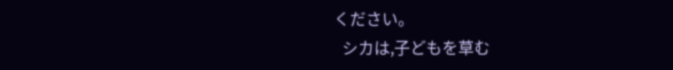ください。
  シカは,子どもを草む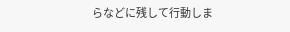らなどに残して行動しま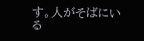す。人がそばにいる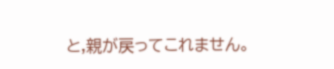と,親が戻ってこれません。